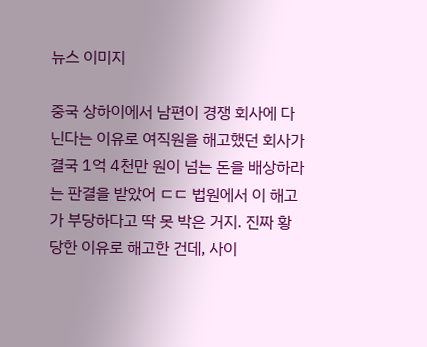뉴스 이미지

중국 상하이에서 남편이 경쟁 회사에 다닌다는 이유로 여직원을 해고했던 회사가 결국 1억 4천만 원이 넘는 돈을 배상하라는 판결을 받았어 ㄷㄷ 법원에서 이 해고가 부당하다고 딱 못 박은 거지. 진짜 황당한 이유로 해고한 건데, 사이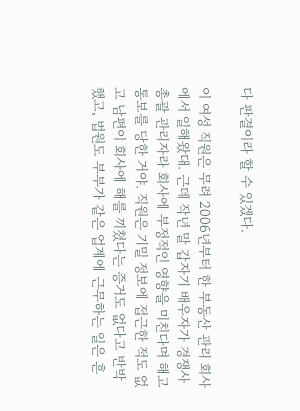다 판결이라 할 수 있겠다.

이 여성 직원은 무려 2006년부터 한 부동산 관리 회사에서 일해왔대. 근데 작년 말 갑자기 배우자가 경쟁사 총괄 관리자라 회사에 부정적인 영향을 미친다며 해고 통보를 당한 거야. 직원은 기밀 정보에 접근한 적도 없고 남편이 회사에 해를 끼쳤다는 증거도 없다고 반박했고, 법원도 부부가 같은 업계에 근무하는 일은 흔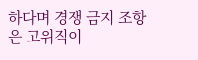하다며 경쟁 금지 조항은 고위직이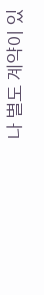나 별도 계약이 있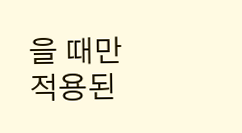을 때만 적용된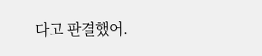다고 판결했어.